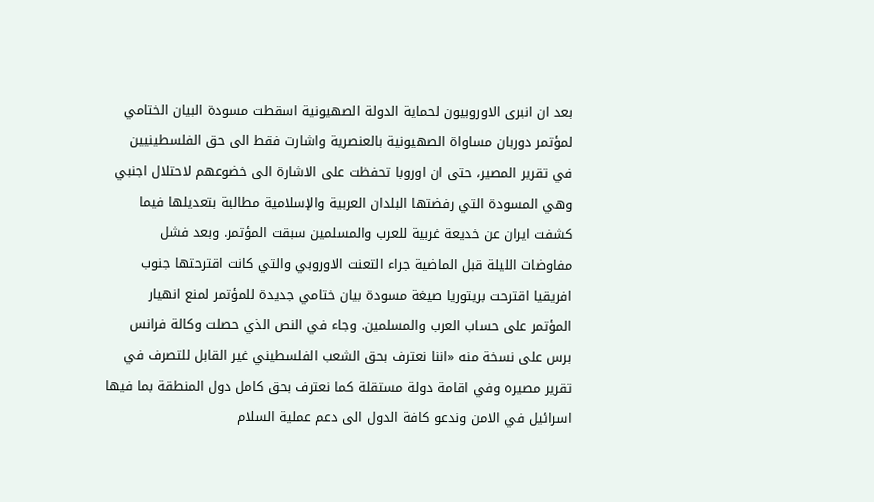بعد ان انبرى الاوروبيون لحماية الدولة الصهيونية اسقطت مسودة البيان الختامي لمؤتمر دوربان مساواة الصهيونية بالعنصرية واشارت فقط الى حق الفلسطينيين في تقرير المصير، حتى ان اوروبا تحفظت على الاشارة الى خضوعهم لاحتلال اجنبي وهي المسودة التي رفضتها البلدان العربية والإسلامية مطالبة بتعديلها فيما كشفت ايران عن خديعة غربية للعرب والمسلمين سبقت المؤتمر. وبعد فشل مفاوضات الليلة قبل الماضية جراء التعنت الاوروبي والتي كانت اقترحتها جنوب افريقيا اقترحت بريتوريا صيغة مسودة بيان ختامي جديدة للمؤتمر لمنع انهيار المؤتمر على حساب العرب والمسلمين. وجاء في النص الذي حصلت وكالة فرانس برس على نسخة منه «اننا نعترف بحق الشعب الفلسطيني غير القابل للتصرف في تقرير مصيره وفي اقامة دولة مستقلة كما نعترف بحق كامل دول المنطقة بما فيها اسرائيل في الامن وندعو كافة الدول الى دعم عملية السلام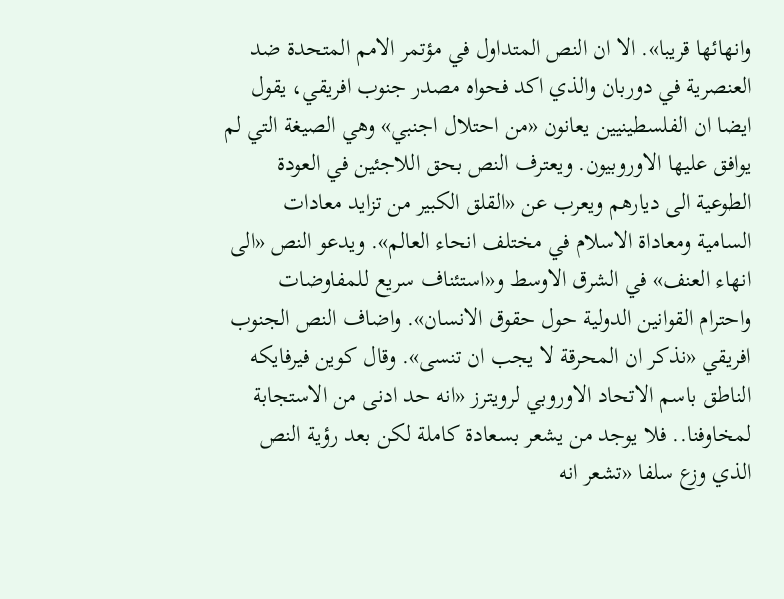وانهائها قريبا». الا ان النص المتداول في مؤتمر الامم المتحدة ضد العنصرية في دوربان والذي اكد فحواه مصدر جنوب افريقي، يقول ايضا ان الفلسطينيين يعانون «من احتلال اجنبي» وهي الصيغة التي لم يوافق عليها الاوروبيون. ويعترف النص بحق اللاجئين في العودة الطوعية الى ديارهم ويعرب عن «القلق الكبير من تزايد معادات السامية ومعاداة الاسلام في مختلف انحاء العالم». ويدعو النص «الى انهاء العنف» في الشرق الاوسط و«استئناف سريع للمفاوضات واحترام القوانين الدولية حول حقوق الانسان». واضاف النص الجنوب افريقي «نذكر ان المحرقة لا يجب ان تنسى». وقال كوين فيرفايكه الناطق باسم الاتحاد الاوروبي لرويترز «انه حد ادنى من الاستجابة لمخاوفنا.. فلا يوجد من يشعر بسعادة كاملة لكن بعد رؤية النص الذي وزع سلفا «تشعر انه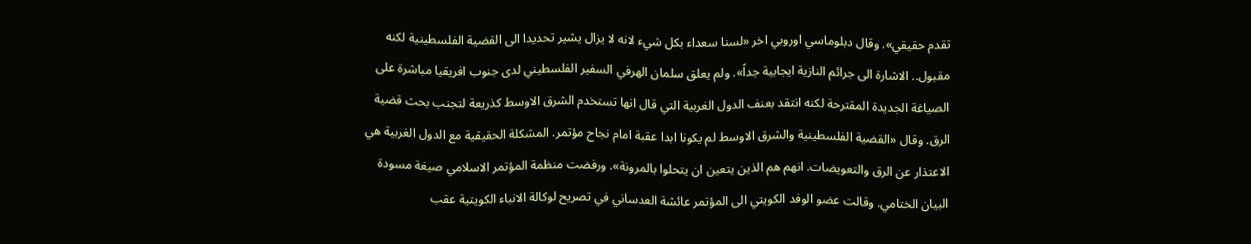تقدم حقيقي». وقال دبلوماسي اوروبي اخر «لسنا سعداء بكل شيء لانه لا يزال يشير تحديدا الى القضية الفلسطينية لكنه مقبول.. الاشارة الى جرائم النازية ايجابية جداً». ولم يعلق سلمان الهرفي السفير الفلسطيني لدى جنوب افريقيا مباشرة على الصياغة الجديدة المقترحة لكنه انتقد بعنف الدول الغربية التي قال انها تستخدم الشرق الاوسط كذريعة لتجنب بحث قضية الرق. وقال «القضية الفلسطينية والشرق الاوسط لم يكونا ابدا عقبة امام نجاح مؤتمر. المشكلة الحقيقية مع الدول الغربية هي الاعتذار عن الرق والتعويضات. انهم هم الذين يتعين ان يتحلوا بالمرونة». ورفضت منظمة المؤتمر الاسلامي صيغة مسودة البيان الختامي. وقالت عضو الوفد الكويتي الى المؤتمر عائشة العدساني في تصريح لوكالة الانباء الكويتية عقب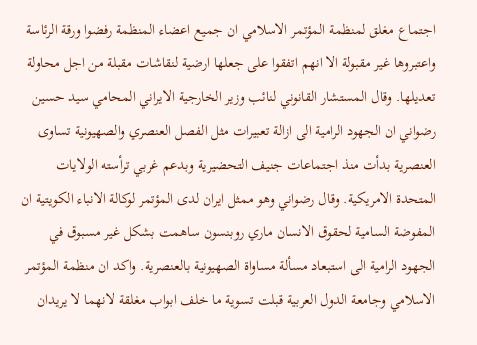اجتماع مغلق لمنظمة المؤتمر الاسلامي ان جميع اعضاء المنظمة رفضوا ورقة الرئاسة واعتبروها غير مقبولة الا انهم اتفقوا على جعلها ارضية لنقاشات مقبلة من اجل محاولة تعديلها. وقال المستشار القانوني لنائب وزير الخارجية الايراني المحامي سيد حسين رضواني ان الجهود الرامية الى ازالة تعبيرات مثل الفصل العنصري والصهيونية تساوى العنصرية بدأت منذ اجتماعات جنيف التحضيرية وبدعم غربي ترأسته الولايات المتحدة الامريكية. وقال رضواني وهو ممثل ايران لدى المؤتمر لوكالة الانباء الكويتية ان المفوضة السامية لحقوق الانسان ماري روبنسون ساهمت بشكل غير مسبوق في الجهود الرامية الى استبعاد مسألة مساواة الصهيونية بالعنصرية. واكد ان منظمة المؤتمر الاسلامي وجامعة الدول العربية قبلت تسوية ما خلف ابواب مغلقة لانهما لا يريدان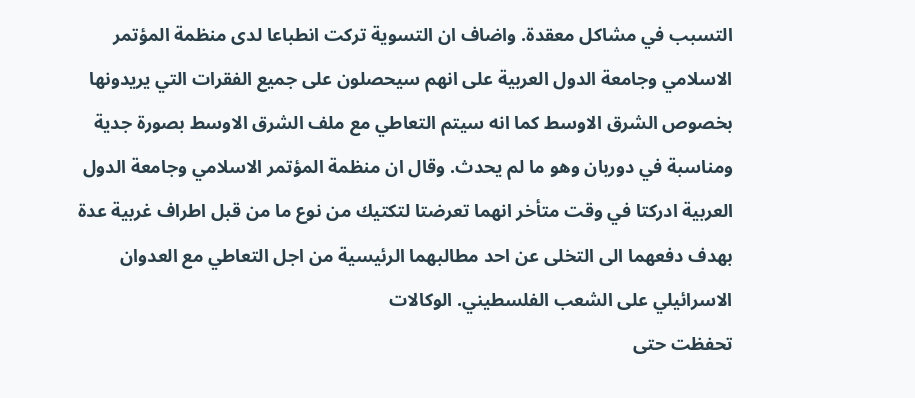التسبب في مشاكل معقدة. واضاف ان التسوية تركت انطباعا لدى منظمة المؤتمر الاسلامي وجامعة الدول العربية على انهم سيحصلون على جميع الفقرات التي يريدونها بخصوص الشرق الاوسط كما انه سيتم التعاطي مع ملف الشرق الاوسط بصورة جدية ومناسبة في دوربان وهو ما لم يحدث. وقال ان منظمة المؤتمر الاسلامي وجامعة الدول العربية ادركتا في وقت متأخر انهما تعرضتا لتكتيك من نوع ما من قبل اطراف غربية عدة بهدف دفعهما الى التخلى عن احد مطالبهما الرئيسية من اجل التعاطي مع العدوان الاسرائيلي على الشعب الفلسطيني. الوكالات
تحفظت حتى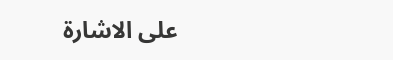على الاشارة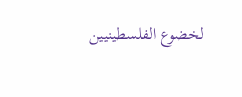لخضوع الفلسطينيين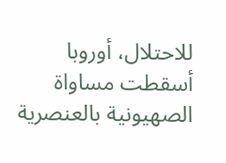للاحتلال، أوروبا أسقطت مساواة الصهيونية بالعنصرية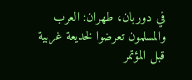في دوربان، طهران: العرب والمسلمون تعرضوا لخديعة غربية قبل المؤتمر